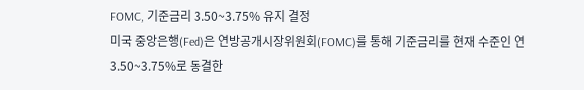FOMC, 기준금리 3.50~3.75% 유지 결정
미국 중앙은행(Fed)은 연방공개시장위원회(FOMC)를 통해 기준금리를 현재 수준인 연 3.50~3.75%로 동결한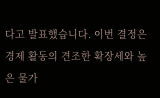다고 발표했습니다. 이번 결정은 경제 활동의 견조한 확장세와 높은 물가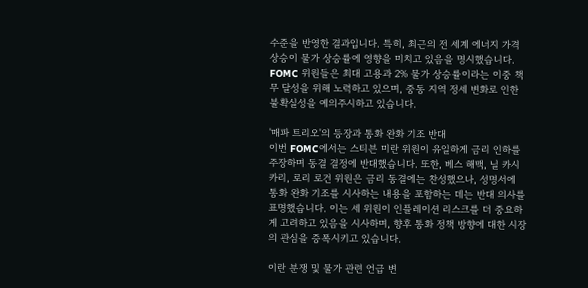수준을 반영한 결과입니다. 특히, 최근의 전 세계 에너지 가격 상승이 물가 상승률에 영향을 미치고 있음을 명시했습니다. FOMC 위원들은 최대 고용과 2% 물가 상승률이라는 이중 책무 달성을 위해 노력하고 있으며, 중동 지역 정세 변화로 인한 불확실성을 예의주시하고 있습니다.

'매파 트리오'의 등장과 통화 완화 기조 반대
이번 FOMC에서는 스티븐 미란 위원이 유일하게 금리 인하를 주장하며 동결 결정에 반대했습니다. 또한, 베스 해맥, 닐 카시카리, 로리 로건 위원은 금리 동결에는 찬성했으나, 성명서에 통화 완화 기조를 시사하는 내용을 포함하는 데는 반대 의사를 표명했습니다. 이는 세 위원이 인플레이션 리스크를 더 중요하게 고려하고 있음을 시사하며, 향후 통화 정책 방향에 대한 시장의 관심을 증폭시키고 있습니다.

이란 분쟁 및 물가 관련 언급 변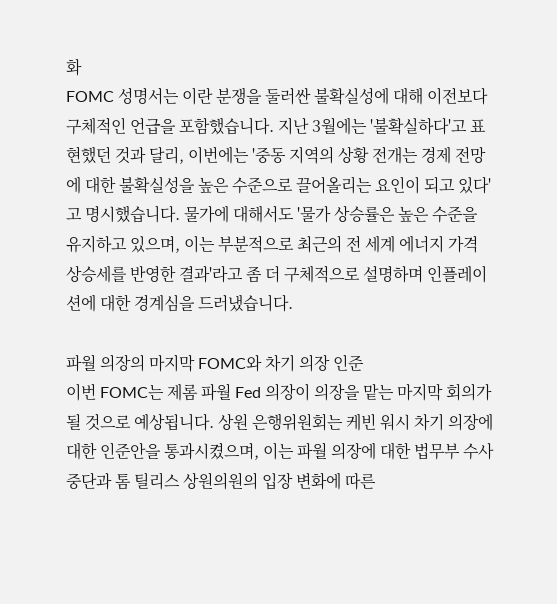화
FOMC 성명서는 이란 분쟁을 둘러싼 불확실성에 대해 이전보다 구체적인 언급을 포함했습니다. 지난 3월에는 '불확실하다'고 표현했던 것과 달리, 이번에는 '중동 지역의 상황 전개는 경제 전망에 대한 불확실성을 높은 수준으로 끌어올리는 요인이 되고 있다'고 명시했습니다. 물가에 대해서도 '물가 상승률은 높은 수준을 유지하고 있으며, 이는 부분적으로 최근의 전 세계 에너지 가격 상승세를 반영한 결과'라고 좀 더 구체적으로 설명하며 인플레이션에 대한 경계심을 드러냈습니다.

파월 의장의 마지막 FOMC와 차기 의장 인준
이번 FOMC는 제롬 파월 Fed 의장이 의장을 맡는 마지막 회의가 될 것으로 예상됩니다. 상원 은행위원회는 케빈 워시 차기 의장에 대한 인준안을 통과시켰으며, 이는 파월 의장에 대한 법무부 수사 중단과 톰 틸리스 상원의원의 입장 변화에 따른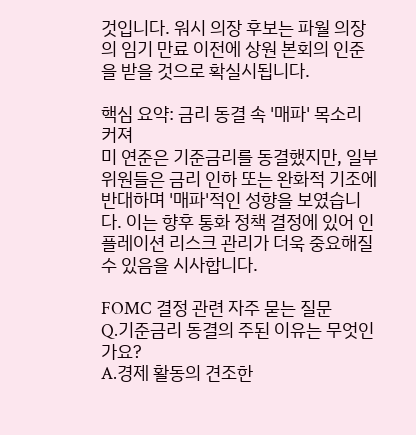것입니다. 워시 의장 후보는 파월 의장의 임기 만료 이전에 상원 본회의 인준을 받을 것으로 확실시됩니다.

핵심 요약: 금리 동결 속 '매파' 목소리 커져
미 연준은 기준금리를 동결했지만, 일부 위원들은 금리 인하 또는 완화적 기조에 반대하며 '매파'적인 성향을 보였습니다. 이는 향후 통화 정책 결정에 있어 인플레이션 리스크 관리가 더욱 중요해질 수 있음을 시사합니다.

FOMC 결정 관련 자주 묻는 질문
Q.기준금리 동결의 주된 이유는 무엇인가요?
A.경제 활동의 견조한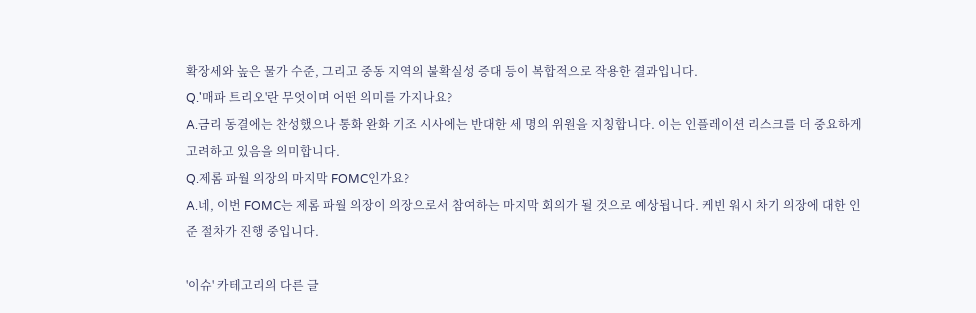확장세와 높은 물가 수준, 그리고 중동 지역의 불확실성 증대 등이 복합적으로 작용한 결과입니다.
Q.'매파 트리오'란 무엇이며 어떤 의미를 가지나요?
A.금리 동결에는 찬성했으나 통화 완화 기조 시사에는 반대한 세 명의 위원을 지칭합니다. 이는 인플레이션 리스크를 더 중요하게 고려하고 있음을 의미합니다.
Q.제롬 파월 의장의 마지막 FOMC인가요?
A.네, 이번 FOMC는 제롬 파월 의장이 의장으로서 참여하는 마지막 회의가 될 것으로 예상됩니다. 케빈 워시 차기 의장에 대한 인준 절차가 진행 중입니다.

'이슈' 카테고리의 다른 글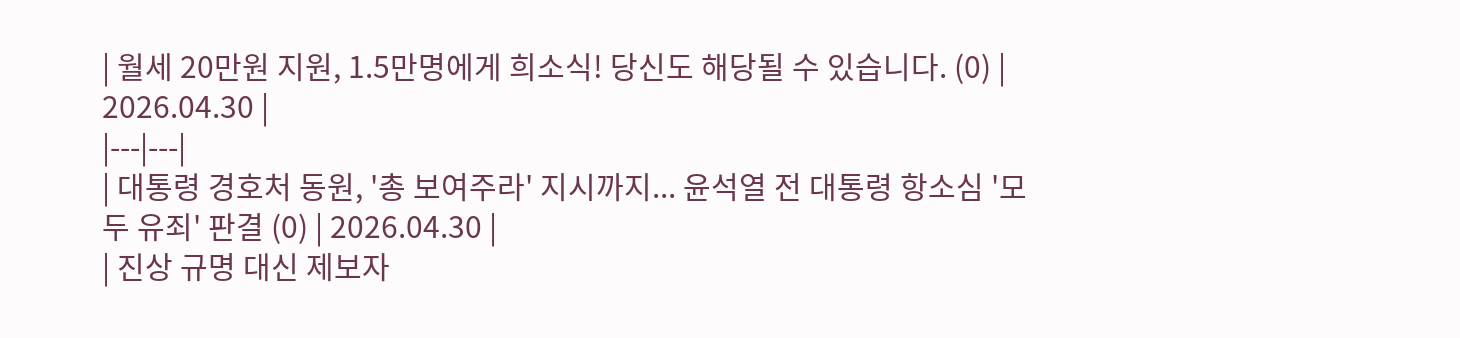| 월세 20만원 지원, 1.5만명에게 희소식! 당신도 해당될 수 있습니다. (0) | 2026.04.30 |
|---|---|
| 대통령 경호처 동원, '총 보여주라' 지시까지... 윤석열 전 대통령 항소심 '모두 유죄' 판결 (0) | 2026.04.30 |
| 진상 규명 대신 제보자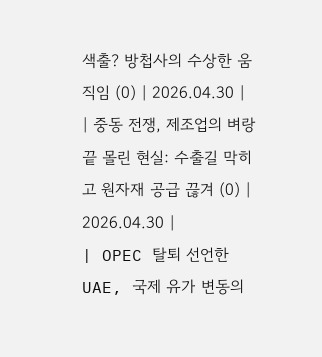색출? 방첩사의 수상한 움직임 (0) | 2026.04.30 |
| 중동 전쟁, 제조업의 벼랑 끝 몰린 현실: 수출길 막히고 원자재 공급 끊겨 (0) | 2026.04.30 |
| OPEC 탈퇴 선언한 UAE, 국제 유가 변동의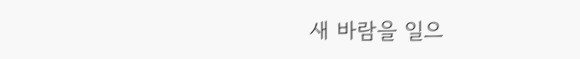새 바람을 일으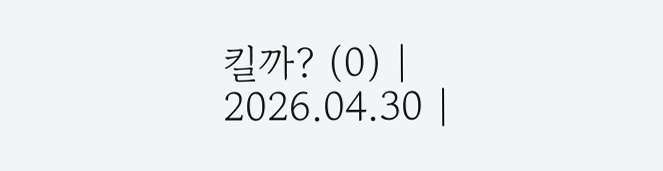킬까? (0) | 2026.04.30 |